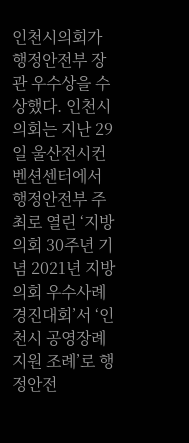인천시의회가 행정안전부 장관 우수상을 수상했다. 인천시의회는 지난 29일 울산전시컨벤션센터에서 행정안전부 주최로 열린 ‘지방의회 30주년 기념 2021년 지방의회 우수사례 경진대회’서 ‘인천시 공영장례 지원 조례’로 행정안전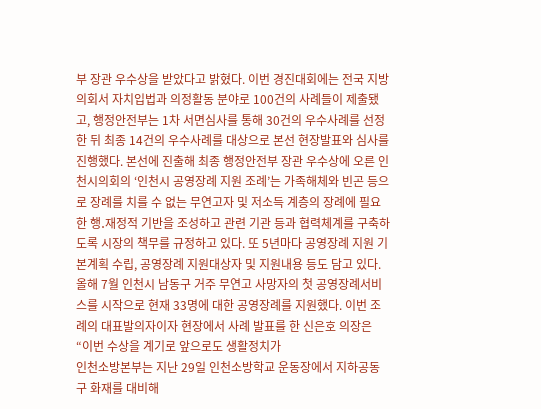부 장관 우수상을 받았다고 밝혔다. 이번 경진대회에는 전국 지방의회서 자치입법과 의정활동 분야로 100건의 사례들이 제출됐고, 행정안전부는 1차 서면심사를 통해 30건의 우수사례를 선정한 뒤 최종 14건의 우수사례를 대상으로 본선 현장발표와 심사를 진행했다. 본선에 진출해 최종 행정안전부 장관 우수상에 오른 인천시의회의 ‘인천시 공영장례 지원 조례’는 가족해체와 빈곤 등으로 장례를 치를 수 없는 무연고자 및 저소득 계층의 장례에 필요한 행․재정적 기반을 조성하고 관련 기관 등과 협력체계를 구축하도록 시장의 책무를 규정하고 있다. 또 5년마다 공영장례 지원 기본계획 수립, 공영장례 지원대상자 및 지원내용 등도 담고 있다. 올해 7월 인천시 남동구 거주 무연고 사망자의 첫 공영장례서비스를 시작으로 현재 33명에 대한 공영장례를 지원했다. 이번 조례의 대표발의자이자 현장에서 사례 발표를 한 신은호 의장은 “이번 수상을 계기로 앞으로도 생활정치가
인천소방본부는 지난 29일 인천소방학교 운동장에서 지하공동구 화재를 대비해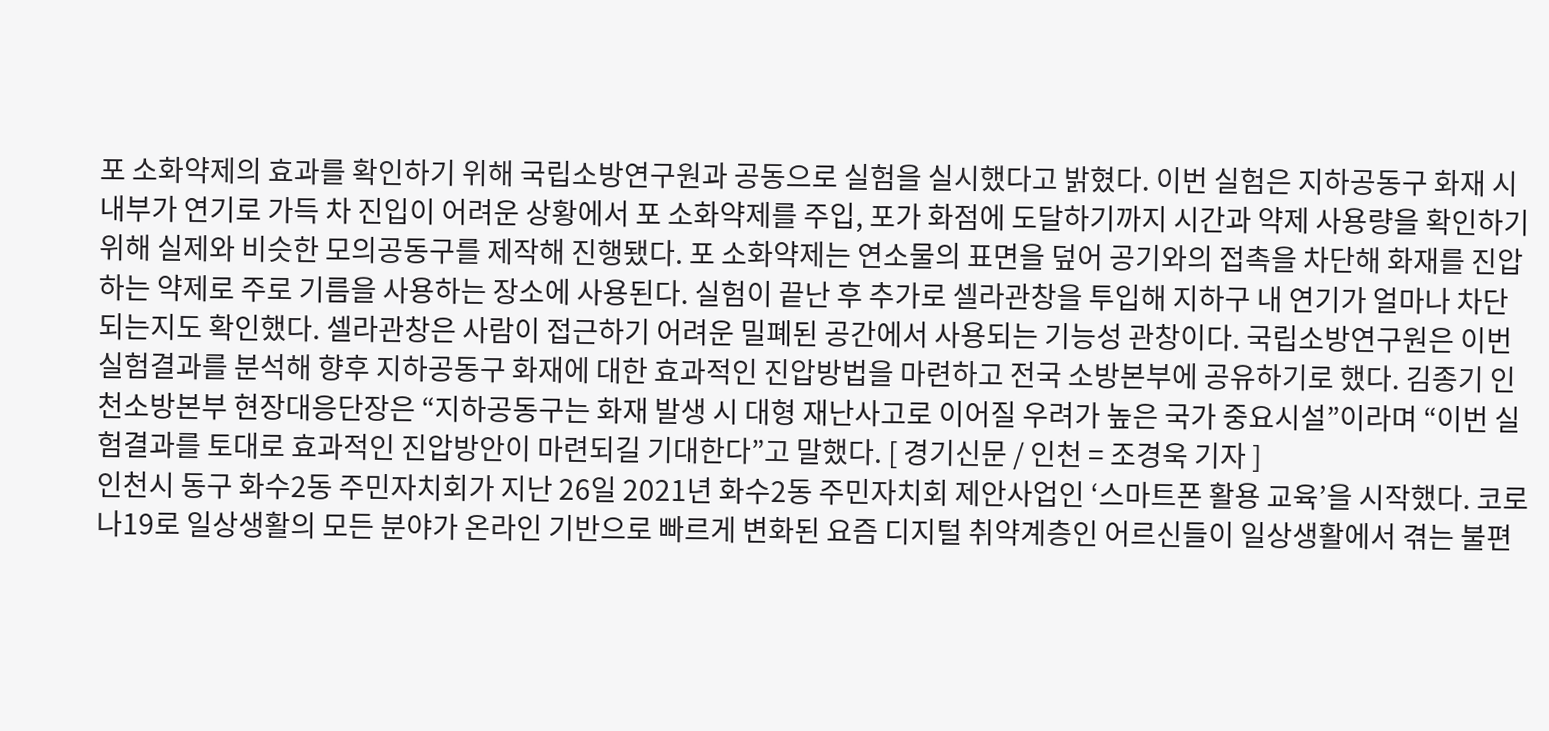포 소화약제의 효과를 확인하기 위해 국립소방연구원과 공동으로 실험을 실시했다고 밝혔다. 이번 실험은 지하공동구 화재 시 내부가 연기로 가득 차 진입이 어려운 상황에서 포 소화약제를 주입, 포가 화점에 도달하기까지 시간과 약제 사용량을 확인하기 위해 실제와 비슷한 모의공동구를 제작해 진행됐다. 포 소화약제는 연소물의 표면을 덮어 공기와의 접촉을 차단해 화재를 진압하는 약제로 주로 기름을 사용하는 장소에 사용된다. 실험이 끝난 후 추가로 셀라관창을 투입해 지하구 내 연기가 얼마나 차단되는지도 확인했다. 셀라관창은 사람이 접근하기 어려운 밀폐된 공간에서 사용되는 기능성 관창이다. 국립소방연구원은 이번 실험결과를 분석해 향후 지하공동구 화재에 대한 효과적인 진압방법을 마련하고 전국 소방본부에 공유하기로 했다. 김종기 인천소방본부 현장대응단장은 “지하공동구는 화재 발생 시 대형 재난사고로 이어질 우려가 높은 국가 중요시설”이라며 “이번 실험결과를 토대로 효과적인 진압방안이 마련되길 기대한다”고 말했다. [ 경기신문 / 인천 = 조경욱 기자 ]
인천시 동구 화수2동 주민자치회가 지난 26일 2021년 화수2동 주민자치회 제안사업인 ‘스마트폰 활용 교육’을 시작했다. 코로나19로 일상생활의 모든 분야가 온라인 기반으로 빠르게 변화된 요즘 디지털 취약계층인 어르신들이 일상생활에서 겪는 불편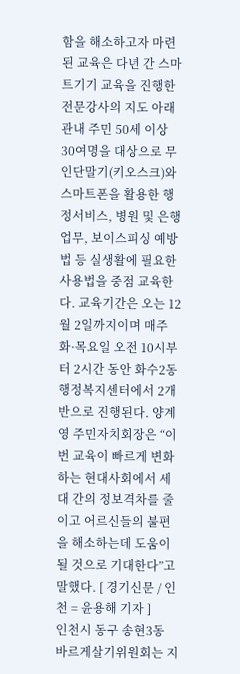함을 해소하고자 마련된 교육은 다년 간 스마트기기 교육을 진행한 전문강사의 지도 아래 관내 주민 50세 이상 30여명을 대상으로 무인단말기(키오스크)와 스마트폰을 활용한 행정서비스, 병원 및 은행 업무, 보이스피싱 예방법 등 실생활에 필요한 사용법을 중점 교육한다. 교육기간은 오는 12월 2일까지이며 매주 화·목요일 오전 10시부터 2시간 동안 화수2동 행정복지센터에서 2개 반으로 진행된다. 양계영 주민자치회장은 “이번 교육이 빠르게 변화하는 현대사회에서 세대 간의 정보격차를 줄이고 어르신들의 불편을 해소하는데 도움이 될 것으로 기대한다”고 말했다. [ 경기신문 / 인천 = 윤용해 기자 ]
인천시 동구 송현3동 바르게살기위원회는 지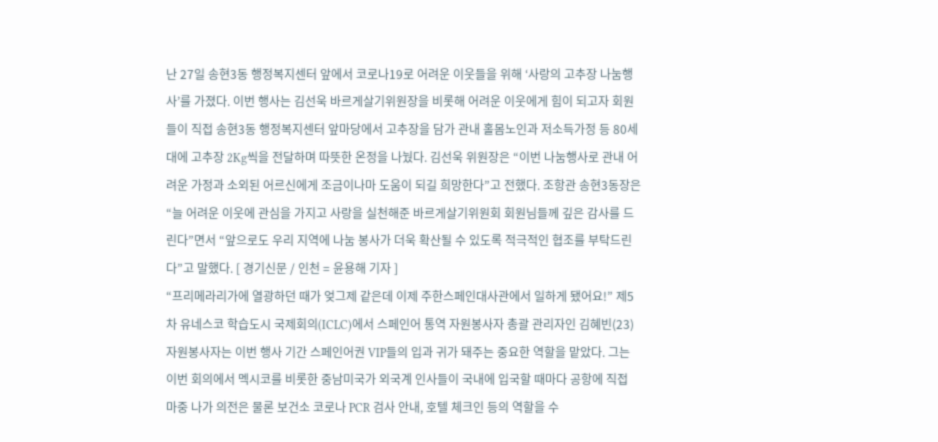난 27일 송현3동 행정복지센터 앞에서 코로나19로 어려운 이웃들을 위해 ‘사랑의 고추장 나눔행사’를 가졌다. 이번 행사는 김선욱 바르게살기위원장을 비롯해 어려운 이웃에게 힘이 되고자 회원들이 직접 송현3동 행정복지센터 앞마당에서 고추장을 담가 관내 홀몸노인과 저소득가정 등 80세대에 고추장 2Kg씩을 전달하며 따뜻한 온정을 나눴다. 김선욱 위원장은 “이번 나눔행사로 관내 어려운 가정과 소외된 어르신에게 조금이나마 도움이 되길 희망한다”고 전했다. 조항관 송현3동장은 “늘 어려운 이웃에 관심을 가지고 사랑을 실천해준 바르게살기위원회 회원님들께 깊은 감사를 드린다”면서 “앞으로도 우리 지역에 나눔 봉사가 더욱 확산될 수 있도록 적극적인 협조를 부탁드린다”고 말했다. [ 경기신문 / 인천 = 윤용해 기자 ]
“프리메라리가에 열광하던 때가 엊그제 같은데 이제 주한스페인대사관에서 일하게 됐어요!” 제5차 유네스코 학습도시 국제회의(ICLC)에서 스페인어 통역 자원봉사자 총괄 관리자인 김혜빈(23) 자원봉사자는 이번 행사 기간 스페인어권 VIP들의 입과 귀가 돼주는 중요한 역할을 맡았다. 그는 이번 회의에서 멕시코를 비롯한 중남미국가 외국계 인사들이 국내에 입국할 때마다 공항에 직접 마중 나가 의전은 물론 보건소 코로나 PCR 검사 안내, 호텔 체크인 등의 역할을 수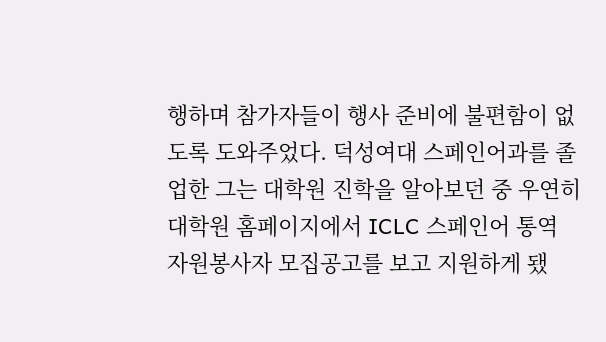행하며 참가자들이 행사 준비에 불편함이 없도록 도와주었다. 덕성여대 스페인어과를 졸업한 그는 대학원 진학을 알아보던 중 우연히 대학원 홈페이지에서 ICLC 스페인어 통역 자원봉사자 모집공고를 보고 지원하게 됐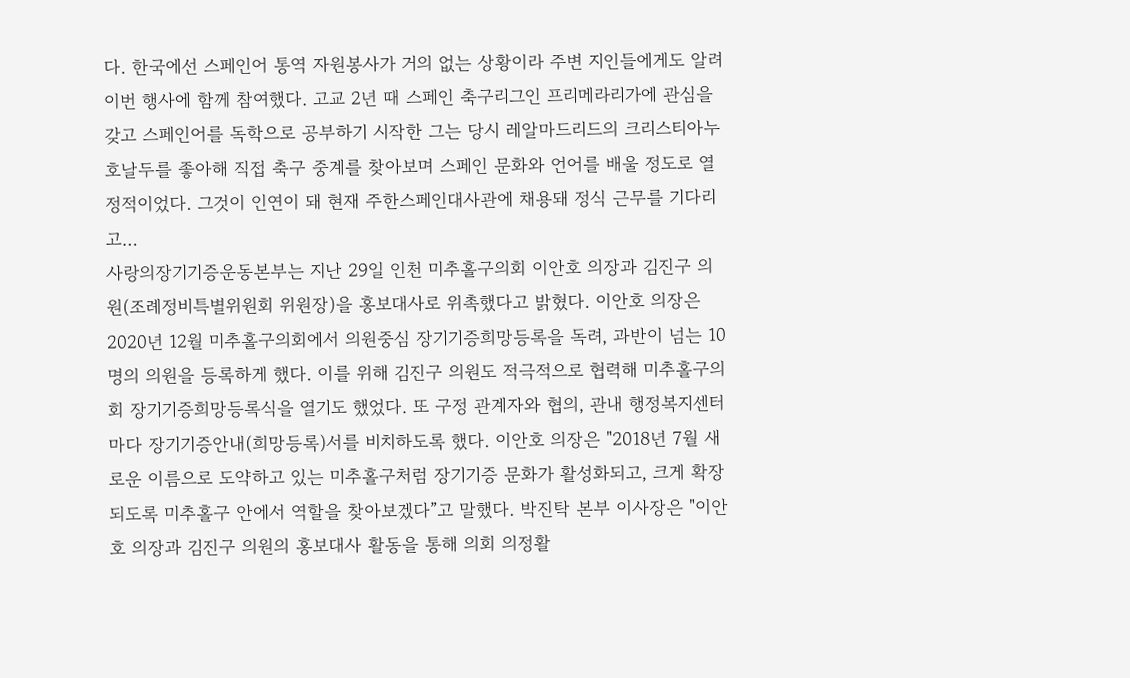다. 한국에선 스페인어 통역 자원봉사가 거의 없는 상황이라 주변 지인들에게도 알려 이번 행사에 함께 참여했다. 고교 2년 때 스페인 축구리그인 프리메라리가에 관심을 갖고 스페인어를 독학으로 공부하기 시작한 그는 당시 레알마드리드의 크리스티아누 호날두를 좋아해 직접 축구 중계를 찾아보며 스페인 문화와 언어를 배울 정도로 열정적이었다. 그것이 인연이 돼 현재 주한스페인대사관에 채용돼 정식 근무를 기다리고…
사랑의장기기증운동본부는 지난 29일 인천 미추홀구의회 이안호 의장과 김진구 의원(조례정비특별위원회 위원장)을 홍보대사로 위촉했다고 밝혔다. 이안호 의장은 2020년 12월 미추홀구의회에서 의원중심 장기기증희망등록을 독려, 과반이 넘는 10명의 의원을 등록하게 했다. 이를 위해 김진구 의원도 적극적으로 협력해 미추홀구의회 장기기증희망등록식을 열기도 했었다. 또 구정 관계자와 협의, 관내 행정복지센터마다 장기기증안내(희망등록)서를 비치하도록 했다. 이안호 의장은 "2018년 7월 새로운 이름으로 도약하고 있는 미추홀구처럼 장기기증 문화가 활성화되고, 크게 확장되도록 미추홀구 안에서 역할을 찾아보겠다”고 말했다. 박진탁 본부 이사장은 "이안호 의장과 김진구 의원의 홍보대사 활동을 통해 의회 의정활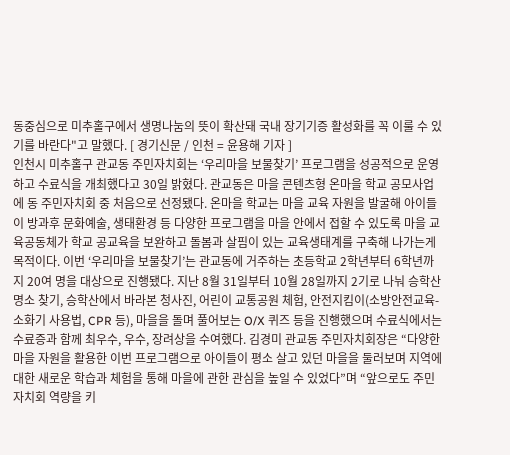동중심으로 미추홀구에서 생명나눔의 뜻이 확산돼 국내 장기기증 활성화를 꼭 이룰 수 있기를 바란다"고 말했다. [ 경기신문 / 인천 = 윤용해 기자 ]
인천시 미추홀구 관교동 주민자치회는 ‘우리마을 보물찾기’ 프로그램을 성공적으로 운영하고 수료식을 개최했다고 30일 밝혔다. 관교동은 마을 콘텐츠형 온마을 학교 공모사업에 동 주민자치회 중 처음으로 선정됐다. 온마을 학교는 마을 교육 자원을 발굴해 아이들이 방과후 문화예술, 생태환경 등 다양한 프로그램을 마을 안에서 접할 수 있도록 마을 교육공동체가 학교 공교육을 보완하고 돌봄과 살핌이 있는 교육생태계를 구축해 나가는게 목적이다. 이번 ‘우리마을 보물찾기’는 관교동에 거주하는 초등학교 2학년부터 6학년까지 20여 명을 대상으로 진행됐다. 지난 8월 31일부터 10월 28일까지 2기로 나눠 승학산 명소 찾기, 승학산에서 바라본 청사진, 어린이 교통공원 체험, 안전지킴이(소방안전교육-소화기 사용법, CPR 등), 마을을 돌며 풀어보는 O/X 퀴즈 등을 진행했으며 수료식에서는 수료증과 함께 최우수, 우수, 장려상을 수여했다. 김경미 관교동 주민자치회장은 “다양한 마을 자원을 활용한 이번 프로그램으로 아이들이 평소 살고 있던 마을을 둘러보며 지역에 대한 새로운 학습과 체험을 통해 마을에 관한 관심을 높일 수 있었다”며 “앞으로도 주민자치회 역량을 키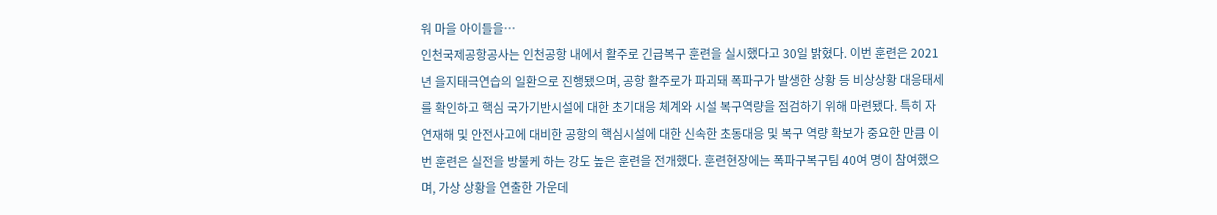워 마을 아이들을…
인천국제공항공사는 인천공항 내에서 활주로 긴급복구 훈련을 실시했다고 30일 밝혔다. 이번 훈련은 2021년 을지태극연습의 일환으로 진행됐으며, 공항 활주로가 파괴돼 폭파구가 발생한 상황 등 비상상황 대응태세를 확인하고 핵심 국가기반시설에 대한 초기대응 체계와 시설 복구역량을 점검하기 위해 마련됐다. 특히 자연재해 및 안전사고에 대비한 공항의 핵심시설에 대한 신속한 초동대응 및 복구 역량 확보가 중요한 만큼 이번 훈련은 실전을 방불케 하는 강도 높은 훈련을 전개했다. 훈련현장에는 폭파구복구팀 40여 명이 참여했으며, 가상 상황을 연출한 가운데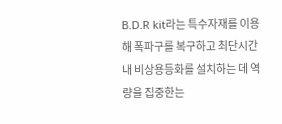B.D.R kit라는 특수자재를 이용해 폭파구를 복구하고 최단시간 내 비상용등화를 설치하는 데 역량을 집중한는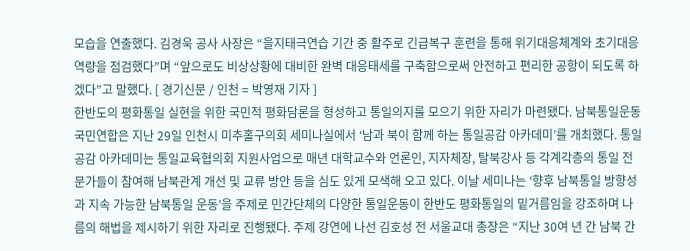모습을 연출했다. 김경욱 공사 사장은 “을지태극연습 기간 중 활주로 긴급복구 훈련을 통해 위기대응체계와 초기대응역량을 점검했다”며 “앞으로도 비상상황에 대비한 완벽 대응태세를 구축함으로써 안전하고 편리한 공항이 되도록 하겠다”고 말했다. [ 경기신문 / 인천 = 박영재 기자 ]
한반도의 평화통일 실현을 위한 국민적 평화담론을 형성하고 통일의지를 모으기 위한 자리가 마련됐다. 남북통일운동국민연합은 지난 29일 인천시 미추홀구의회 세미나실에서 ‘남과 북이 함께 하는 통일공감 아카데미’를 개최했다. 통일공감 아카데미는 통일교육협의회 지원사업으로 매년 대학교수와 언론인, 지자체장, 탈북강사 등 각계각층의 통일 전문가들이 참여해 남북관계 개선 및 교류 방안 등을 심도 있게 모색해 오고 있다. 이날 세미나는 ‘향후 남북통일 방향성과 지속 가능한 남북통일 운동’을 주제로 민간단체의 다양한 통일운동이 한반도 평화통일의 밑거름임을 강조하며 나름의 해법을 제시하기 위한 자리로 진행됐다. 주제 강연에 나선 김호성 전 서울교대 총장은 “지난 30여 년 간 남북 간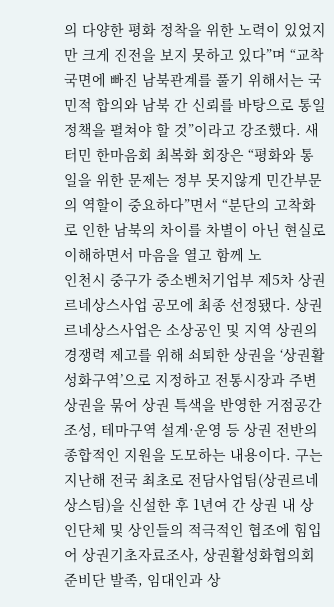의 다양한 평화 정착을 위한 노력이 있었지만 크게 진전을 보지 못하고 있다”며 “교착국면에 빠진 남북관계를 풀기 위해서는 국민적 합의와 남북 간 신뢰를 바탕으로 통일정책을 펼쳐야 할 것”이라고 강조했다. 새터민 한마음회 최복화 회장은 “평화와 통일을 위한 문제는 정부 못지않게 민간부문의 역할이 중요하다”면서 “분단의 고착화로 인한 남북의 차이를 차별이 아닌 현실로 이해하면서 마음을 열고 함께 노
인천시 중구가 중소벤처기업부 제5차 상권 르네상스사업 공모에 최종 선정됐다. 상권 르네상스사업은 소상공인 및 지역 상권의 경쟁력 제고를 위해 쇠퇴한 상권을 ‘상권활성화구역’으로 지정하고 전통시장과 주변 상권을 묶어 상권 특색을 반영한 거점공간 조성, 테마구역 설계·운영 등 상권 전반의 종합적인 지원을 도모하는 내용이다. 구는 지난해 전국 최초로 전담사업팀(상권르네상스팀)을 신설한 후 1년여 간 상권 내 상인단체 및 상인들의 적극적인 협조에 힘입어 상권기초자료조사, 상권활성화협의회 준비단 발족, 임대인과 상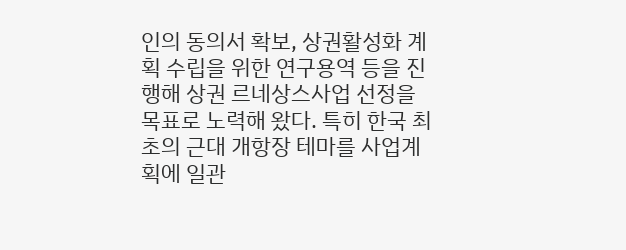인의 동의서 확보, 상권활성화 계획 수립을 위한 연구용역 등을 진행해 상권 르네상스사업 선정을 목표로 노력해 왔다. 특히 한국 최초의 근대 개항장 테마를 사업계획에 일관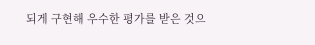되게 구현해 우수한 평가를 받은 것으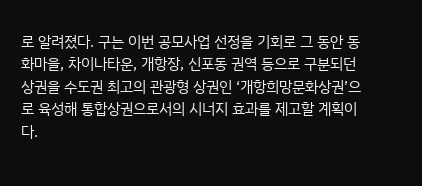로 알려졌다. 구는 이번 공모사업 선정을 기회로 그 동안 동화마을, 차이나타운, 개항장, 신포동 권역 등으로 구분되던 상권을 수도권 최고의 관광형 상권인 ‘개항희망문화상권’으로 육성해 통합상권으로서의 시너지 효과를 제고할 계획이다.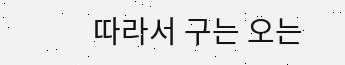따라서 구는 오는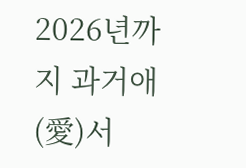2026년까지 과거애(愛)서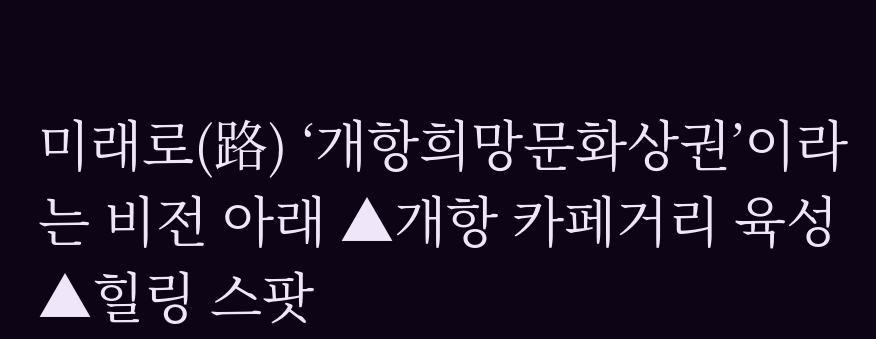미래로(路) ‘개항희망문화상권’이라는 비전 아래 ▲개항 카페거리 육성 ▲힐링 스팟